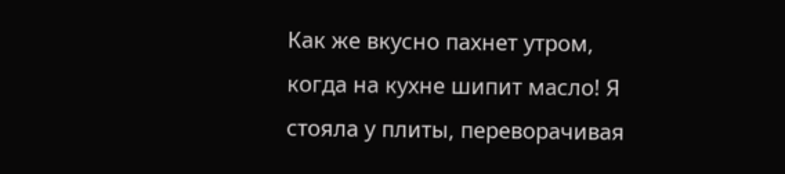Как же вкусно пахнет утром, когда на кухне шипит масло! Я стояла у плиты, переворачивая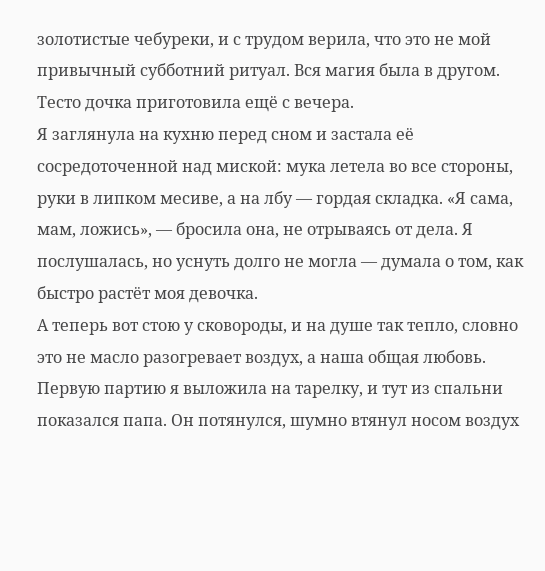золотистые чебуреки, и с трудом верила, что это не мой привычный субботний ритуал. Вся магия была в другом.
Тесто дочка приготовила ещё с вечера.
Я заглянула на кухню перед сном и застала её сосредоточенной над миской: мука летела во все стороны, руки в липком месиве, а на лбу — гордая складка. «Я сама, мам, ложись», — бросила она, не отрываясь от дела. Я послушалась, но уснуть долго не могла — думала о том, как быстро растёт моя девочка.
А теперь вот стою у сковороды, и на душе так тепло, словно это не масло разогревает воздух, а наша общая любовь.
Первую партию я выложила на тарелку, и тут из спальни показался папа. Он потянулся, шумно втянул носом воздух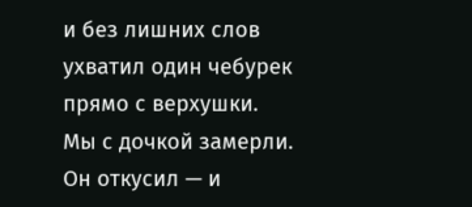и без лишних слов ухватил один чебурек прямо с верхушки.
Мы с дочкой замерли. Он откусил — и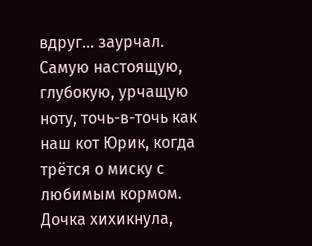вдруг… заурчал. Самую настоящую, глубокую, урчащую ноту, точь-в-точь как наш кот Юрик, когда трётся о миску с любимым кормом. Дочка хихикнула,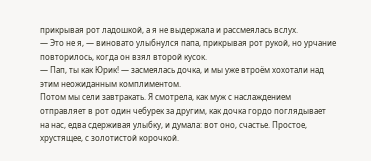прикрывая рот ладошкой, а я не выдержала и рассмеялась вслух.
— Это не я, — виновато улыбнулся папа, прикрывая рот рукой, но урчание повторилось, когда он взял второй кусок.
— Пап, ты как Юрик! — засмеялась дочка, и мы уже втроём хохотали над этим неожиданным комплиментом.
Потом мы сели завтракать. Я смотрела, как муж с наслаждением отправляет в рот один чебурек за другим, как дочка гордо поглядывает на нас, едва сдерживая улыбку, и думала: вот оно, счастье. Простое, хрустящее, с золотистой корочкой.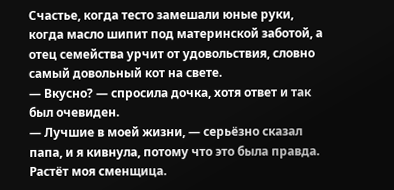Счастье, когда тесто замешали юные руки, когда масло шипит под материнской заботой, а отец семейства урчит от удовольствия, словно самый довольный кот на свете.
— Вкусно? — спросила дочка, хотя ответ и так был очевиден.
— Лучшие в моей жизни, — серьёзно сказал папа, и я кивнула, потому что это была правда.
Растёт моя сменщица.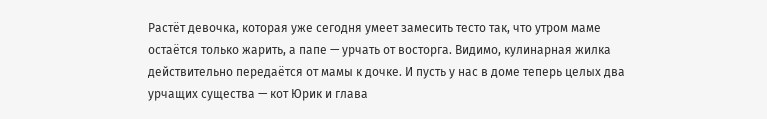Растёт девочка, которая уже сегодня умеет замесить тесто так, что утром маме остаётся только жарить, а папе — урчать от восторга. Видимо, кулинарная жилка действительно передаётся от мамы к дочке. И пусть у нас в доме теперь целых два урчащих существа — кот Юрик и глава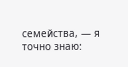семейства, — я точно знаю: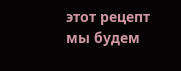этот рецепт мы будем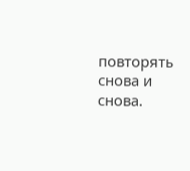повторять снова и снова.